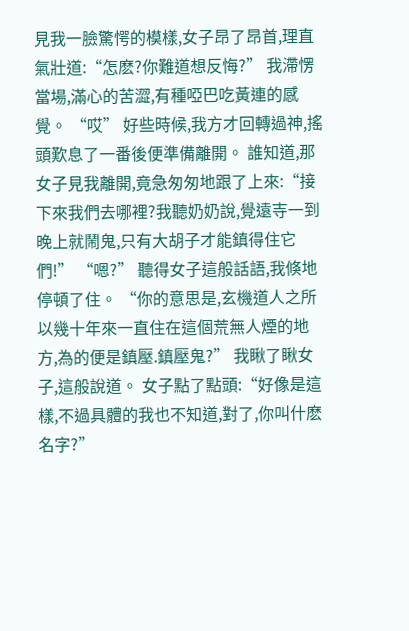見我一臉驚愕的模樣,女子昂了昂首,理直氣壯道:“怎麽?你難道想反悔?” 我滯愣當場,滿心的苦澀,有種啞巴吃黃連的感覺。 “哎” 好些時候,我方才回轉過神,搖頭歎息了一番後便準備離開。 誰知道,那女子見我離開,竟急匆匆地跟了上來:“接下來我們去哪裡?我聽奶奶說,覺遠寺一到晚上就鬧鬼,只有大胡子才能鎮得住它們!” “嗯?” 聽得女子這般話語,我倏地停頓了住。 “你的意思是,玄機道人之所以幾十年來一直住在這個荒無人煙的地方,為的便是鎮壓.鎮壓鬼?” 我瞅了瞅女子,這般說道。 女子點了點頭:“好像是這樣,不過具體的我也不知道,對了,你叫什麽名字?”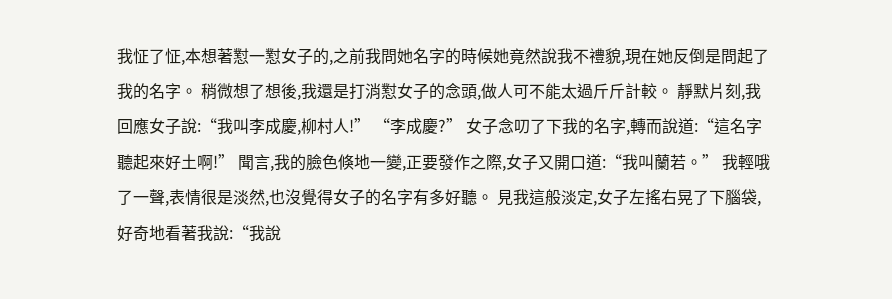我怔了怔,本想著懟一懟女子的,之前我問她名字的時候她竟然說我不禮貌,現在她反倒是問起了我的名字。 稍微想了想後,我還是打消懟女子的念頭,做人可不能太過斤斤計較。 靜默片刻,我回應女子說:“我叫李成慶,柳村人!” “李成慶?” 女子念叨了下我的名字,轉而說道:“這名字聽起來好土啊!” 聞言,我的臉色倏地一變,正要發作之際,女子又開口道:“我叫蘭若。” 我輕哦了一聲,表情很是淡然,也沒覺得女子的名字有多好聽。 見我這般淡定,女子左搖右晃了下腦袋,好奇地看著我說:“我說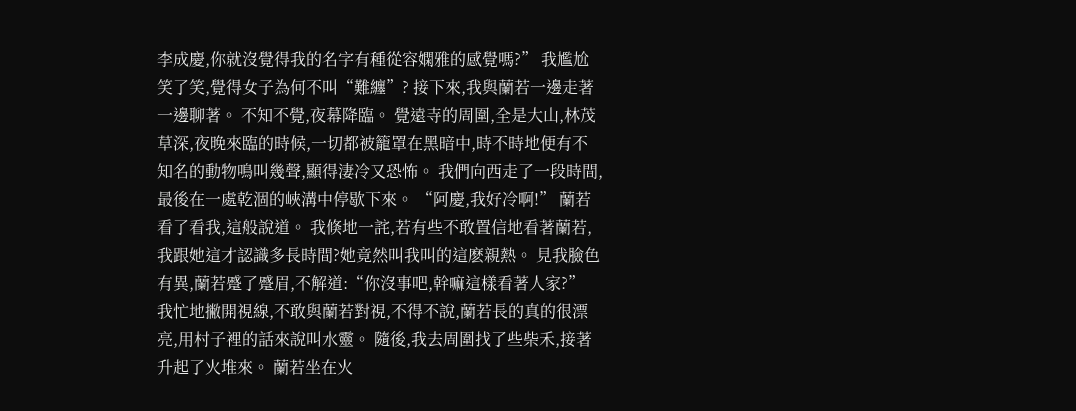李成慶,你就沒覺得我的名字有種從容嫻雅的感覺嗎?” 我尷尬笑了笑,覺得女子為何不叫“難纏”? 接下來,我與蘭若一邊走著一邊聊著。 不知不覺,夜幕降臨。 覺遠寺的周圍,全是大山,林茂草深,夜晚來臨的時候,一切都被籠罩在黑暗中,時不時地便有不知名的動物鳴叫幾聲,顯得淒冷又恐怖。 我們向西走了一段時間,最後在一處乾涸的峽溝中停歇下來。 “阿慶,我好冷啊!” 蘭若看了看我,這般說道。 我倏地一詫,若有些不敢置信地看著蘭若,我跟她這才認識多長時間?她竟然叫我叫的這麽親熱。 見我臉色有異,蘭若蹙了蹙眉,不解道:“你沒事吧,幹嘛這樣看著人家?” 我忙地撇開視線,不敢與蘭若對視,不得不說,蘭若長的真的很漂亮,用村子裡的話來說叫水靈。 隨後,我去周圍找了些柴禾,接著升起了火堆來。 蘭若坐在火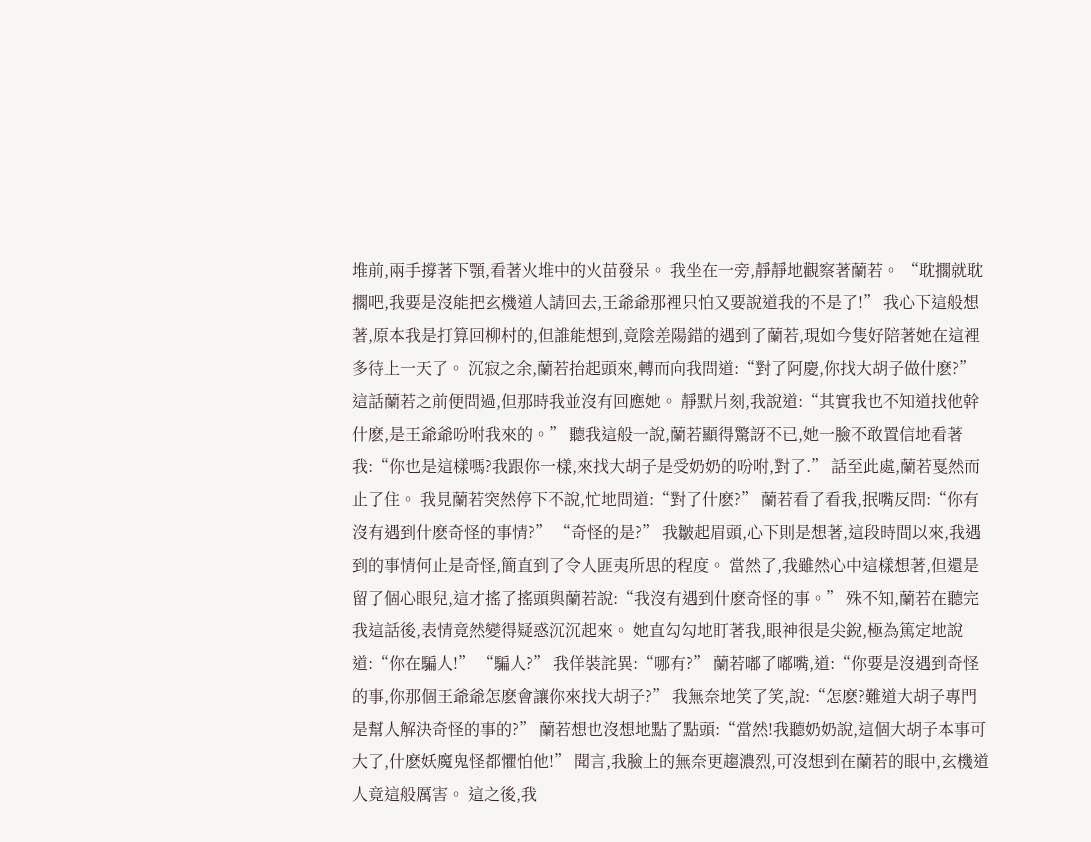堆前,兩手撐著下顎,看著火堆中的火苗發呆。 我坐在一旁,靜靜地觀察著蘭若。 “耽擱就耽擱吧,我要是沒能把玄機道人請回去,王爺爺那裡只怕又要說道我的不是了!” 我心下這般想著,原本我是打算回柳村的,但誰能想到,竟陰差陽錯的遇到了蘭若,現如今隻好陪著她在這裡多待上一天了。 沉寂之余,蘭若抬起頭來,轉而向我問道:“對了阿慶,你找大胡子做什麽?” 這話蘭若之前便問過,但那時我並沒有回應她。 靜默片刻,我說道:“其實我也不知道找他幹什麽,是王爺爺吩咐我來的。” 聽我這般一說,蘭若顯得驚訝不已,她一臉不敢置信地看著我:“你也是這樣嗎?我跟你一樣,來找大胡子是受奶奶的吩咐,對了.” 話至此處,蘭若戛然而止了住。 我見蘭若突然停下不說,忙地問道:“對了什麽?” 蘭若看了看我,抿嘴反問:“你有沒有遇到什麽奇怪的事情?” “奇怪的是?” 我皺起眉頭,心下則是想著,這段時間以來,我遇到的事情何止是奇怪,簡直到了令人匪夷所思的程度。 當然了,我雖然心中這樣想著,但還是留了個心眼兒,這才搖了搖頭與蘭若說:“我沒有遇到什麽奇怪的事。” 殊不知,蘭若在聽完我這話後,表情竟然變得疑惑沉沉起來。 她直勾勾地盯著我,眼神很是尖銳,極為篤定地說道:“你在騙人!” “騙人?” 我佯裝詫異:“哪有?” 蘭若嘟了嘟嘴,道:“你要是沒遇到奇怪的事,你那個王爺爺怎麽會讓你來找大胡子?” 我無奈地笑了笑,說:“怎麽?難道大胡子專門是幫人解決奇怪的事的?” 蘭若想也沒想地點了點頭:“當然!我聽奶奶說,這個大胡子本事可大了,什麽妖魔鬼怪都懼怕他!” 聞言,我臉上的無奈更趨濃烈,可沒想到在蘭若的眼中,玄機道人竟這般厲害。 這之後,我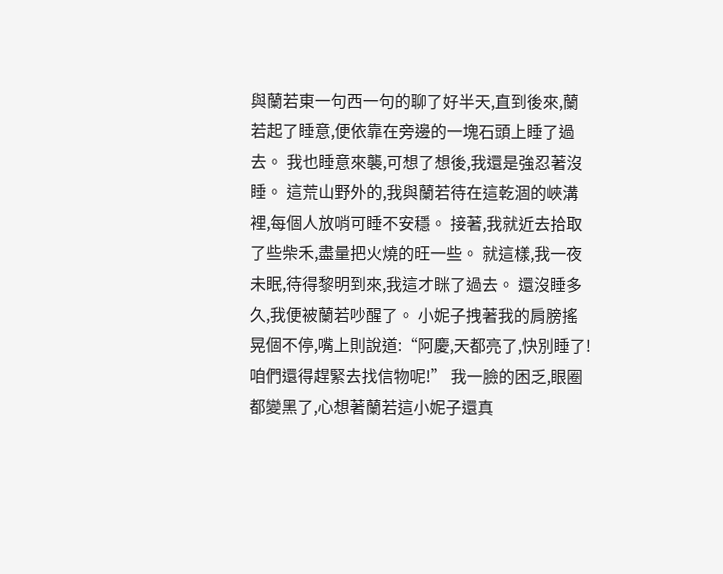與蘭若東一句西一句的聊了好半天,直到後來,蘭若起了睡意,便依靠在旁邊的一塊石頭上睡了過去。 我也睡意來襲,可想了想後,我還是強忍著沒睡。 這荒山野外的,我與蘭若待在這乾涸的峽溝裡,每個人放哨可睡不安穩。 接著,我就近去拾取了些柴禾,盡量把火燒的旺一些。 就這樣,我一夜未眠,待得黎明到來,我這才眯了過去。 還沒睡多久,我便被蘭若吵醒了。 小妮子拽著我的肩膀搖晃個不停,嘴上則說道:“阿慶,天都亮了,快別睡了!咱們還得趕緊去找信物呢!” 我一臉的困乏,眼圈都變黑了,心想著蘭若這小妮子還真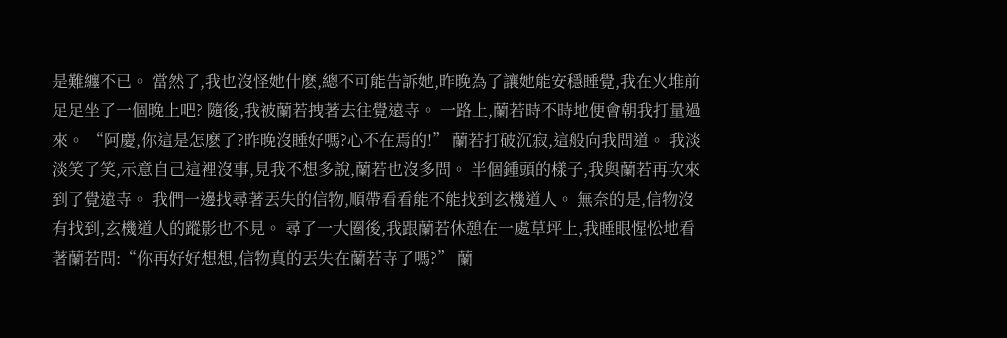是難纏不已。 當然了,我也沒怪她什麽,總不可能告訴她,昨晚為了讓她能安穩睡覺,我在火堆前足足坐了一個晚上吧? 隨後,我被蘭若拽著去往覺遠寺。 一路上,蘭若時不時地便會朝我打量過來。 “阿慶,你這是怎麽了?昨晚沒睡好嗎?心不在焉的!” 蘭若打破沉寂,這般向我問道。 我淡淡笑了笑,示意自己這裡沒事,見我不想多說,蘭若也沒多問。 半個鍾頭的樣子,我與蘭若再次來到了覺遠寺。 我們一邊找尋著丟失的信物,順帶看看能不能找到玄機道人。 無奈的是,信物沒有找到,玄機道人的蹤影也不見。 尋了一大圈後,我跟蘭若休憩在一處草坪上,我睡眼惺忪地看著蘭若問:“你再好好想想,信物真的丟失在蘭若寺了嗎?” 蘭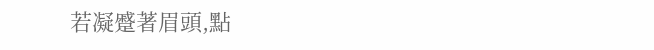若凝蹙著眉頭,點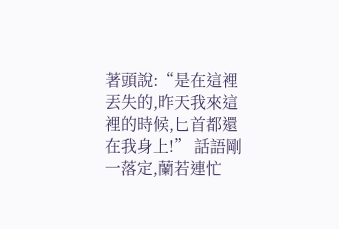著頭說:“是在這裡丟失的,昨天我來這裡的時候,匕首都還在我身上!” 話語剛一落定,蘭若連忙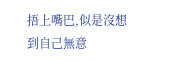捂上嘴巴,似是沒想到自己無意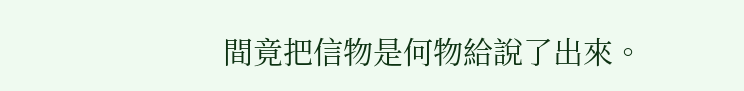間竟把信物是何物給說了出來。